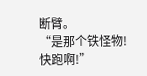断臂。
“是那个铁怪物!快跑啊!”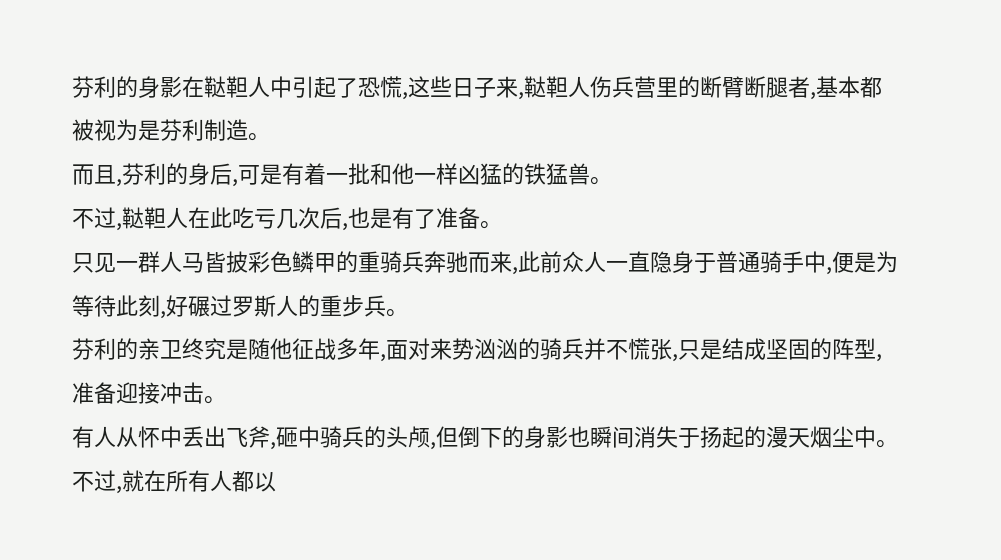芬利的身影在鞑靼人中引起了恐慌,这些日子来,鞑靼人伤兵营里的断臂断腿者,基本都被视为是芬利制造。
而且,芬利的身后,可是有着一批和他一样凶猛的铁猛兽。
不过,鞑靼人在此吃亏几次后,也是有了准备。
只见一群人马皆披彩色鳞甲的重骑兵奔驰而来,此前众人一直隐身于普通骑手中,便是为等待此刻,好碾过罗斯人的重步兵。
芬利的亲卫终究是随他征战多年,面对来势汹汹的骑兵并不慌张,只是结成坚固的阵型,准备迎接冲击。
有人从怀中丢出飞斧,砸中骑兵的头颅,但倒下的身影也瞬间消失于扬起的漫天烟尘中。
不过,就在所有人都以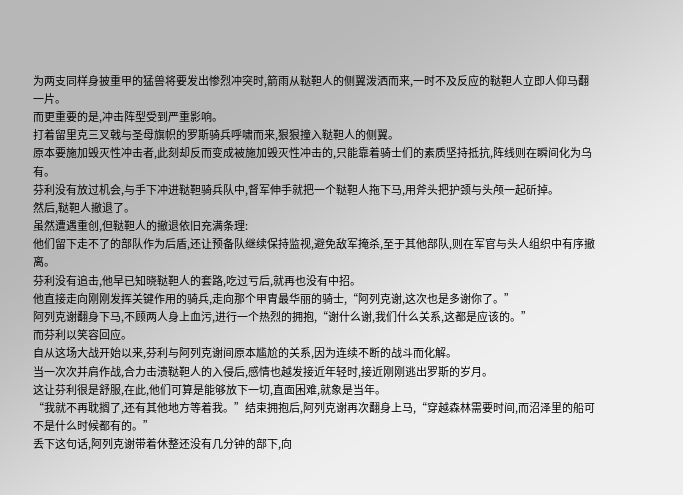为两支同样身披重甲的猛兽将要发出惨烈冲突时,箭雨从鞑靼人的侧翼泼洒而来,一时不及反应的鞑靼人立即人仰马翻一片。
而更重要的是,冲击阵型受到严重影响。
打着留里克三叉戟与圣母旗帜的罗斯骑兵呼啸而来,狠狠撞入鞑靼人的侧翼。
原本要施加毁灭性冲击者,此刻却反而变成被施加毁灭性冲击的,只能靠着骑士们的素质坚持抵抗,阵线则在瞬间化为乌有。
芬利没有放过机会,与手下冲进鞑靼骑兵队中,督军伸手就把一个鞑靼人拖下马,用斧头把护颈与头颅一起斫掉。
然后,鞑靼人撤退了。
虽然遭遇重创,但鞑靼人的撤退依旧充满条理:
他们留下走不了的部队作为后盾,还让预备队继续保持监视,避免敌军掩杀,至于其他部队,则在军官与头人组织中有序撤离。
芬利没有追击,他早已知晓鞑靼人的套路,吃过亏后,就再也没有中招。
他直接走向刚刚发挥关键作用的骑兵,走向那个甲胄最华丽的骑士,“阿列克谢,这次也是多谢你了。”
阿列克谢翻身下马,不顾两人身上血污,进行一个热烈的拥抱,“谢什么谢,我们什么关系,这都是应该的。”
而芬利以笑容回应。
自从这场大战开始以来,芬利与阿列克谢间原本尴尬的关系,因为连续不断的战斗而化解。
当一次次并肩作战,合力击溃鞑靼人的入侵后,感情也越发接近年轻时,接近刚刚逃出罗斯的岁月。
这让芬利很是舒服,在此,他们可算是能够放下一切,直面困难,就象是当年。
“我就不再耽搁了,还有其他地方等着我。”结束拥抱后,阿列克谢再次翻身上马,“穿越森林需要时间,而沼泽里的船可不是什么时候都有的。”
丢下这句话,阿列克谢带着休整还没有几分钟的部下,向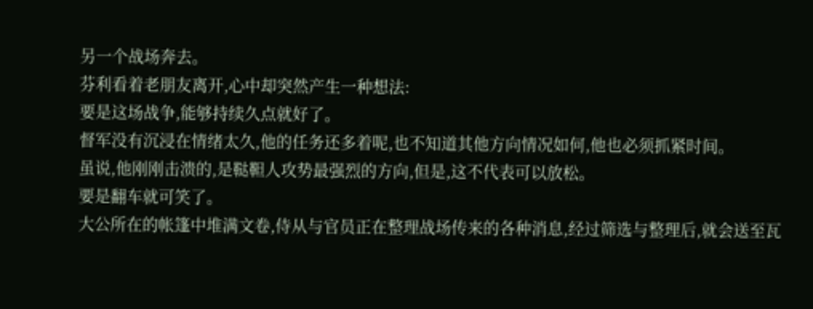另一个战场奔去。
芬利看着老朋友离开,心中却突然产生一种想法:
要是这场战争,能够持续久点就好了。
督军没有沉浸在情绪太久,他的任务还多着呢,也不知道其他方向情况如何,他也必须抓紧时间。
虽说,他刚刚击溃的,是鞑靼人攻势最强烈的方向,但是,这不代表可以放松。
要是翻车就可笑了。
大公所在的帐篷中堆满文卷,侍从与官员正在整理战场传来的各种消息,经过筛选与整理后,就会送至瓦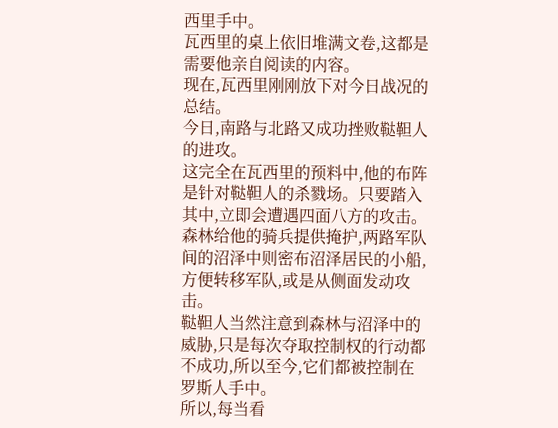西里手中。
瓦西里的桌上依旧堆满文卷,这都是需要他亲自阅读的内容。
现在,瓦西里刚刚放下对今日战况的总结。
今日,南路与北路又成功挫败鞑靼人的进攻。
这完全在瓦西里的预料中,他的布阵是针对鞑靼人的杀戮场。只要踏入其中,立即会遭遇四面八方的攻击。
森林给他的骑兵提供掩护,两路军队间的沼泽中则密布沼泽居民的小船,方便转移军队,或是从侧面发动攻击。
鞑靼人当然注意到森林与沼泽中的威胁,只是每次夺取控制权的行动都不成功,所以至今,它们都被控制在罗斯人手中。
所以,每当看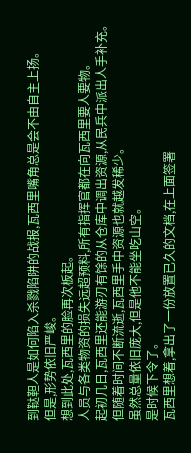到鞑靼人是如何陷入杀戮陷阱的战报,瓦西里嘴角总是会不由自主上扬。
但是,形势依旧严峻。
想到此处,瓦西里的脸再次板起。
人员与各类物资的损失远超预料,所有指挥官都在向瓦西里要人要物。
起初几日,瓦西里还能游刃有馀的从仓库中调出资源,从民兵中派出人手补充。但随着时间不断流逝,瓦西里手中资源也就越发稀少。
虽然总量依旧庞大,但是他不能坐吃山空。
是时候下令了。
瓦西里想着,拿出了一份放置已久的文档,在上面签署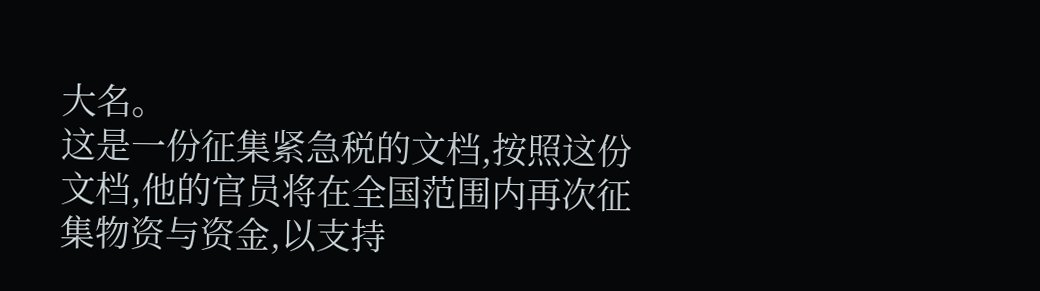大名。
这是一份征集紧急税的文档,按照这份文档,他的官员将在全国范围内再次征集物资与资金,以支持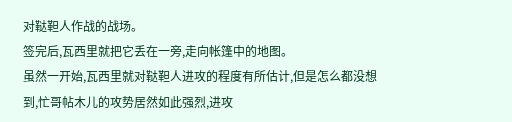对鞑靼人作战的战场。
签完后,瓦西里就把它丢在一旁,走向帐篷中的地图。
虽然一开始,瓦西里就对鞑靼人进攻的程度有所估计,但是怎么都没想到,忙哥帖木儿的攻势居然如此强烈,进攻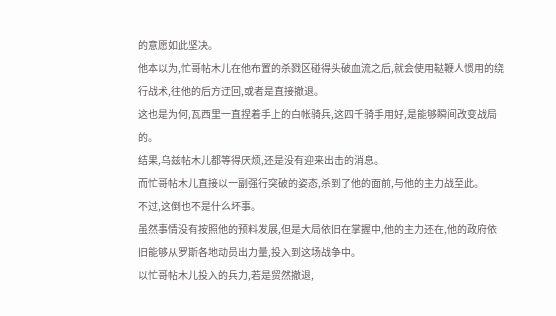的意愿如此坚决。
他本以为,忙哥帖木儿在他布置的杀戮区碰得头破血流之后,就会使用鞑鞭人惯用的绕行战术,往他的后方迂回,或者是直接撤退。
这也是为何,瓦西里一直捏着手上的白帐骑兵,这四千骑手用好,是能够瞬间改变战局的。
结果,乌兹帖木儿都等得厌烦,还是没有迎来出击的消息。
而忙哥帖木儿直接以一副强行突破的姿态,杀到了他的面前,与他的主力战至此。
不过,这倒也不是什么坏事。
虽然事情没有按照他的预料发展,但是大局依旧在掌握中,他的主力还在,他的政府依旧能够从罗斯各地动员出力量,投入到这场战争中。
以忙哥帖木儿投入的兵力,若是贸然撤退,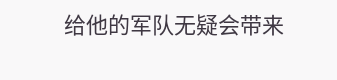给他的军队无疑会带来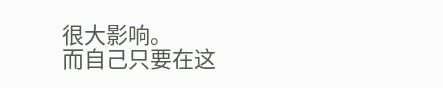很大影响。
而自己只要在这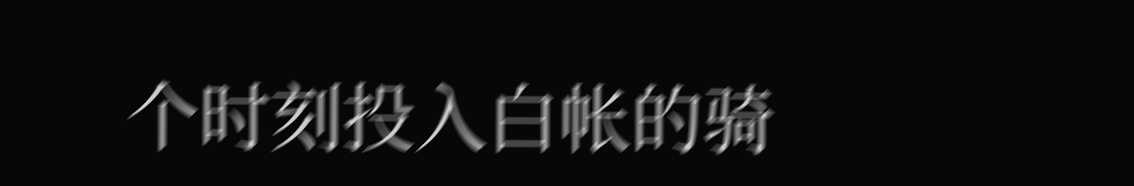个时刻投入白帐的骑